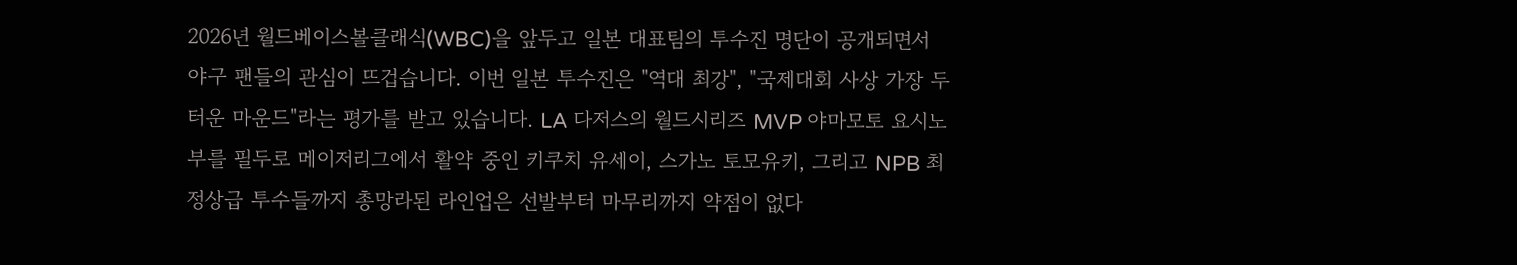2026년 월드베이스볼클래식(WBC)을 앞두고 일본 대표팀의 투수진 명단이 공개되면서 야구 팬들의 관심이 뜨겁습니다. 이번 일본 투수진은 "역대 최강", "국제대회 사상 가장 두터운 마운드"라는 평가를 받고 있습니다. LA 다저스의 월드시리즈 MVP 야마모토 요시노부를 필두로 메이저리그에서 활약 중인 키쿠치 유세이, 스가노 토모유키, 그리고 NPB 최정상급 투수들까지 총망라된 라인업은 선발부터 마무리까지 약점이 없다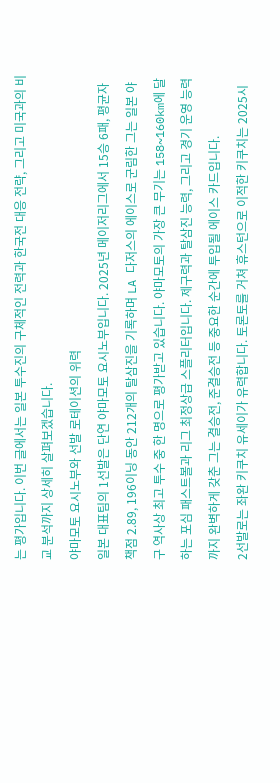는 평가입니다. 이번 글에서는 일본 투수진의 구체적인 전력과 한국전 대응 전략, 그리고 미국과의 비교 분석까지 상세히 살펴보겠습니다.
야마모토 요시노부와 선발 로테이션의 위력
일본 대표팀의 1선발은 단연 야마모토 요시노부입니다. 2025년 메이저리그에서 15승 6패, 평균자책점 2.89, 196이닝 동안 212개의 탈삼진을 기록하며 LA 다저스의 에이스로 군림한 그는 일본 야구 역사상 최고 투수 중 한 명으로 평가받고 있습니다. 야마모토의 가장 큰 무기는 158~160km에 달하는 포심 패스트볼과 리그 최정상급 스플리터입니다. 제구력과 탈삼진 능력, 그리고 경기 운영 능력까지 완벽하게 갖춘 그는 결승전, 준결승전 등 중요한 순간에 투입될 에이스 카드입니다.
2선발로는 좌완 키쿠치 유세이가 유력합니다. 토론토를 거쳐 휴스턴으로 이적한 키쿠치는 2025시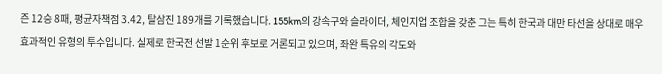즌 12승 8패, 평균자책점 3.42, 탈삼진 189개를 기록했습니다. 155km의 강속구와 슬라이더, 체인지업 조합을 갖춘 그는 특히 한국과 대만 타선을 상대로 매우 효과적인 유형의 투수입니다. 실제로 한국전 선발 1순위 후보로 거론되고 있으며, 좌완 특유의 각도와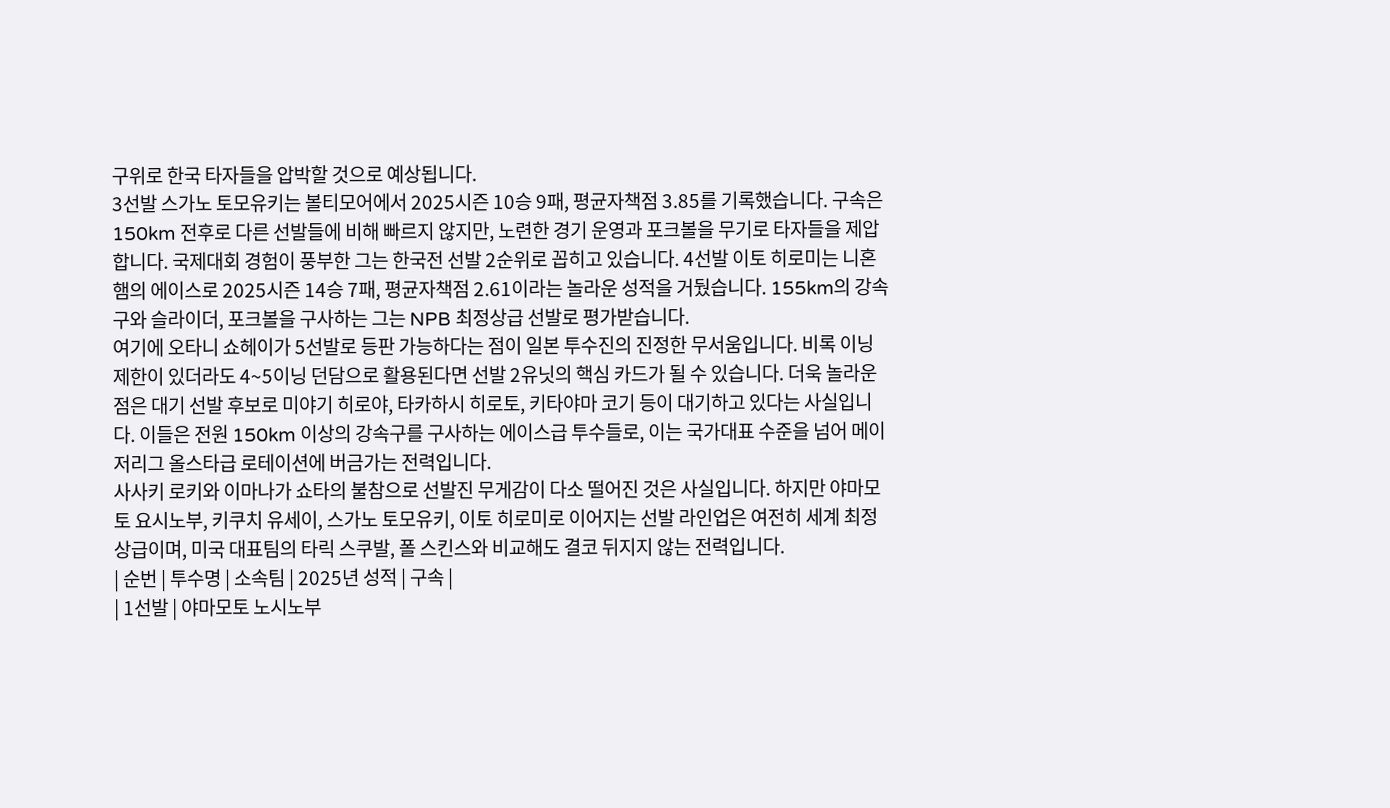구위로 한국 타자들을 압박할 것으로 예상됩니다.
3선발 스가노 토모유키는 볼티모어에서 2025시즌 10승 9패, 평균자책점 3.85를 기록했습니다. 구속은 150km 전후로 다른 선발들에 비해 빠르지 않지만, 노련한 경기 운영과 포크볼을 무기로 타자들을 제압합니다. 국제대회 경험이 풍부한 그는 한국전 선발 2순위로 꼽히고 있습니다. 4선발 이토 히로미는 니혼햄의 에이스로 2025시즌 14승 7패, 평균자책점 2.61이라는 놀라운 성적을 거뒀습니다. 155km의 강속구와 슬라이더, 포크볼을 구사하는 그는 NPB 최정상급 선발로 평가받습니다.
여기에 오타니 쇼헤이가 5선발로 등판 가능하다는 점이 일본 투수진의 진정한 무서움입니다. 비록 이닝 제한이 있더라도 4~5이닝 던담으로 활용된다면 선발 2유닛의 핵심 카드가 될 수 있습니다. 더욱 놀라운 점은 대기 선발 후보로 미야기 히로야, 타카하시 히로토, 키타야마 코기 등이 대기하고 있다는 사실입니다. 이들은 전원 150km 이상의 강속구를 구사하는 에이스급 투수들로, 이는 국가대표 수준을 넘어 메이저리그 올스타급 로테이션에 버금가는 전력입니다.
사사키 로키와 이마나가 쇼타의 불참으로 선발진 무게감이 다소 떨어진 것은 사실입니다. 하지만 야마모토 요시노부, 키쿠치 유세이, 스가노 토모유키, 이토 히로미로 이어지는 선발 라인업은 여전히 세계 최정상급이며, 미국 대표팀의 타릭 스쿠발, 폴 스킨스와 비교해도 결코 뒤지지 않는 전력입니다.
| 순번 | 투수명 | 소속팀 | 2025년 성적 | 구속 |
| 1선발 | 야마모토 노시노부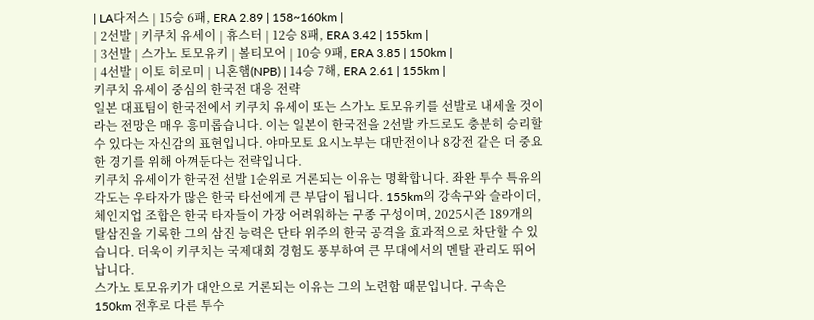| LA다저스 | 15승 6패, ERA 2.89 | 158~160km |
| 2선발 | 키쿠치 유세이 | 휴스터 | 12승 8패, ERA 3.42 | 155km |
| 3선발 | 스가노 토모유키 | 볼티모어 | 10승 9패, ERA 3.85 | 150km |
| 4선발 | 이토 히로미 | 니혼햄(NPB) | 14승 7해, ERA 2.61 | 155km |
키쿠치 유세이 중심의 한국전 대응 전략
일본 대표팀이 한국전에서 키쿠치 유세이 또는 스가노 토모유키를 선발로 내세울 것이라는 전망은 매우 흥미롭습니다. 이는 일본이 한국전을 2선발 카드로도 충분히 승리할 수 있다는 자신감의 표현입니다. 야마모토 요시노부는 대만전이나 8강전 같은 더 중요한 경기를 위해 아껴둔다는 전략입니다.
키쿠치 유세이가 한국전 선발 1순위로 거론되는 이유는 명확합니다. 좌완 투수 특유의 각도는 우타자가 많은 한국 타선에게 큰 부담이 됩니다. 155km의 강속구와 슬라이더, 체인지업 조합은 한국 타자들이 가장 어려워하는 구종 구성이며, 2025시즌 189개의 탈삼진을 기록한 그의 삼진 능력은 단타 위주의 한국 공격을 효과적으로 차단할 수 있습니다. 더욱이 키쿠치는 국제대회 경험도 풍부하여 큰 무대에서의 멘탈 관리도 뛰어납니다.
스가노 토모유키가 대안으로 거론되는 이유는 그의 노련함 때문입니다. 구속은 150km 전후로 다른 투수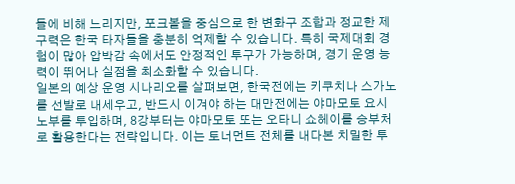들에 비해 느리지만, 포크볼을 중심으로 한 변화구 조합과 정교한 제구력은 한국 타자들을 충분히 억제할 수 있습니다. 특히 국제대회 경험이 많아 압박감 속에서도 안정적인 투구가 가능하며, 경기 운영 능력이 뛰어나 실점을 최소화할 수 있습니다.
일본의 예상 운영 시나리오를 살펴보면, 한국전에는 키쿠치나 스가노를 선발로 내세우고, 반드시 이겨야 하는 대만전에는 야마모토 요시노부를 투입하며, 8강부터는 야마모토 또는 오타니 쇼헤이를 승부처로 활용한다는 전략입니다. 이는 토너먼트 전체를 내다본 치밀한 투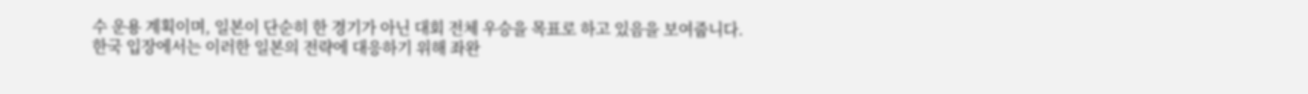수 운용 계획이며, 일본이 단순히 한 경기가 아닌 대회 전체 우승을 목표로 하고 있음을 보여줍니다.
한국 입장에서는 이러한 일본의 전략에 대응하기 위해 좌완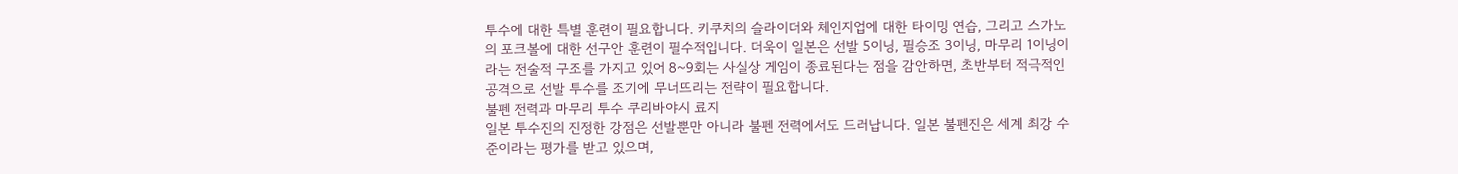투수에 대한 특별 훈련이 필요합니다. 키쿠치의 슬라이더와 체인지업에 대한 타이밍 연습, 그리고 스가노의 포크볼에 대한 선구안 훈련이 필수적입니다. 더욱이 일본은 선발 5이닝, 필승조 3이닝, 마무리 1이닝이라는 전술적 구조를 가지고 있어 8~9회는 사실상 게임이 종료된다는 점을 감안하면, 초반부터 적극적인 공격으로 선발 투수를 조기에 무너뜨리는 전략이 필요합니다.
불펜 전력과 마무리 투수 쿠리바야시 료지
일본 투수진의 진정한 강점은 선발뿐만 아니라 불펜 전력에서도 드러납니다. 일본 불펜진은 세계 최강 수준이라는 평가를 받고 있으며,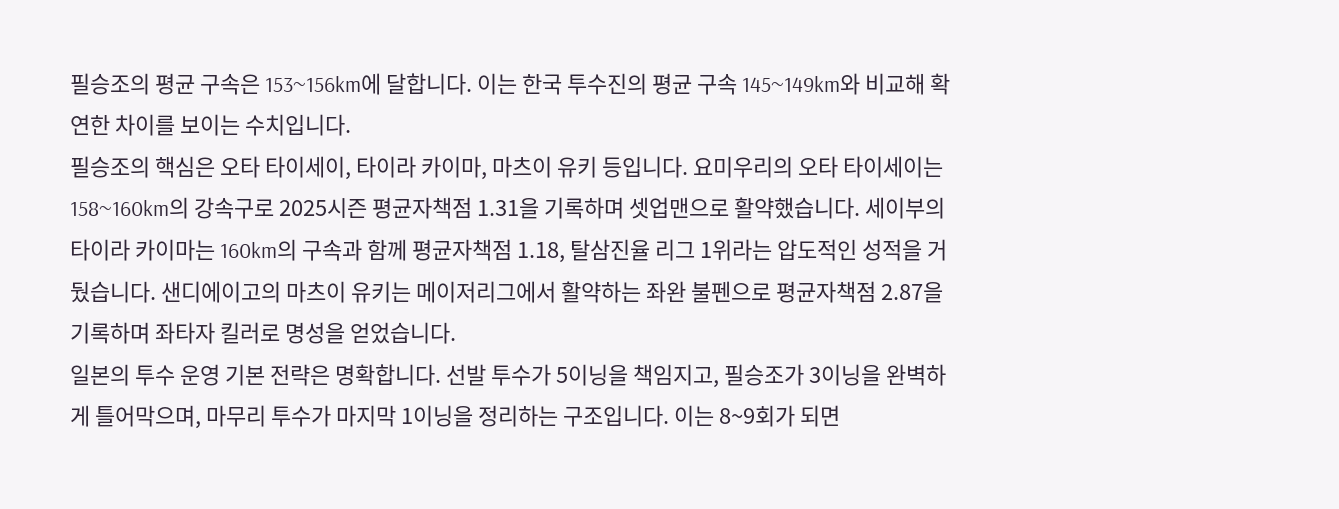필승조의 평균 구속은 153~156km에 달합니다. 이는 한국 투수진의 평균 구속 145~149km와 비교해 확연한 차이를 보이는 수치입니다.
필승조의 핵심은 오타 타이세이, 타이라 카이마, 마츠이 유키 등입니다. 요미우리의 오타 타이세이는 158~160km의 강속구로 2025시즌 평균자책점 1.31을 기록하며 셋업맨으로 활약했습니다. 세이부의 타이라 카이마는 160km의 구속과 함께 평균자책점 1.18, 탈삼진율 리그 1위라는 압도적인 성적을 거뒀습니다. 샌디에이고의 마츠이 유키는 메이저리그에서 활약하는 좌완 불펜으로 평균자책점 2.87을 기록하며 좌타자 킬러로 명성을 얻었습니다.
일본의 투수 운영 기본 전략은 명확합니다. 선발 투수가 5이닝을 책임지고, 필승조가 3이닝을 완벽하게 틀어막으며, 마무리 투수가 마지막 1이닝을 정리하는 구조입니다. 이는 8~9회가 되면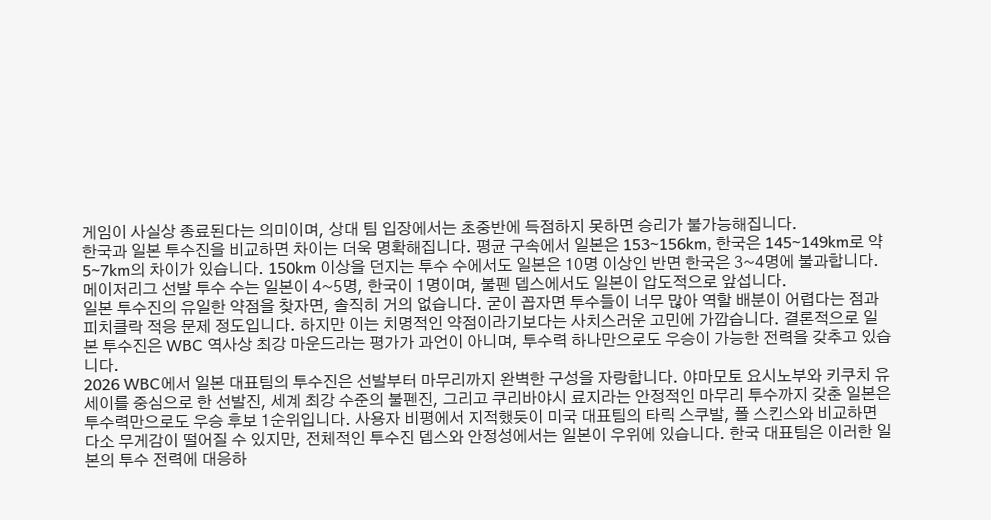게임이 사실상 종료된다는 의미이며, 상대 팀 입장에서는 초중반에 득점하지 못하면 승리가 불가능해집니다.
한국과 일본 투수진을 비교하면 차이는 더욱 명확해집니다. 평균 구속에서 일본은 153~156km, 한국은 145~149km로 약 5~7km의 차이가 있습니다. 150km 이상을 던지는 투수 수에서도 일본은 10명 이상인 반면 한국은 3~4명에 불과합니다. 메이저리그 선발 투수 수는 일본이 4~5명, 한국이 1명이며, 불펜 뎁스에서도 일본이 압도적으로 앞섭니다.
일본 투수진의 유일한 약점을 찾자면, 솔직히 거의 없습니다. 굳이 꼽자면 투수들이 너무 많아 역할 배분이 어렵다는 점과 피치클락 적응 문제 정도입니다. 하지만 이는 치명적인 약점이라기보다는 사치스러운 고민에 가깝습니다. 결론적으로 일본 투수진은 WBC 역사상 최강 마운드라는 평가가 과언이 아니며, 투수력 하나만으로도 우승이 가능한 전력을 갖추고 있습니다.
2026 WBC에서 일본 대표팀의 투수진은 선발부터 마무리까지 완벽한 구성을 자랑합니다. 야마모토 요시노부와 키쿠치 유세이를 중심으로 한 선발진, 세계 최강 수준의 불펜진, 그리고 쿠리바야시 료지라는 안정적인 마무리 투수까지 갖춘 일본은 투수력만으로도 우승 후보 1순위입니다. 사용자 비평에서 지적했듯이 미국 대표팀의 타릭 스쿠발, 폴 스킨스와 비교하면 다소 무게감이 떨어질 수 있지만, 전체적인 투수진 뎁스와 안정성에서는 일본이 우위에 있습니다. 한국 대표팀은 이러한 일본의 투수 전력에 대응하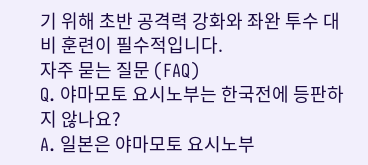기 위해 초반 공격력 강화와 좌완 투수 대비 훈련이 필수적입니다.
자주 묻는 질문 (FAQ)
Q. 야마모토 요시노부는 한국전에 등판하지 않나요?
A. 일본은 야마모토 요시노부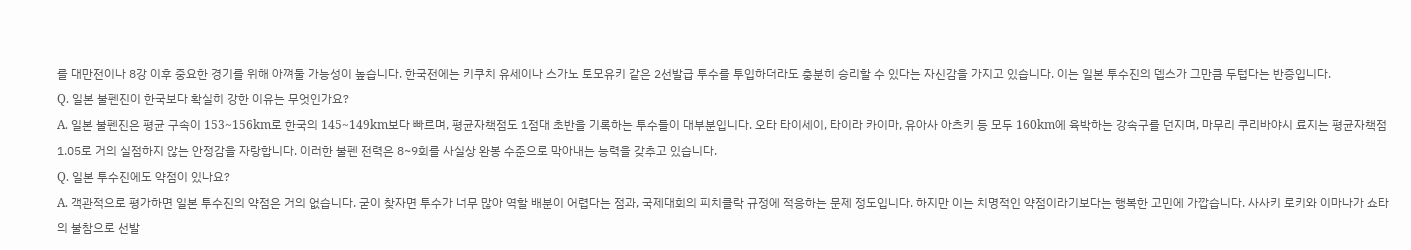를 대만전이나 8강 이후 중요한 경기를 위해 아껴둘 가능성이 높습니다. 한국전에는 키쿠치 유세이나 스가노 토모유키 같은 2선발급 투수를 투입하더라도 충분히 승리할 수 있다는 자신감을 가지고 있습니다. 이는 일본 투수진의 뎁스가 그만큼 두텁다는 반증입니다.
Q. 일본 불펜진이 한국보다 확실히 강한 이유는 무엇인가요?
A. 일본 불펜진은 평균 구속이 153~156km로 한국의 145~149km보다 빠르며, 평균자책점도 1점대 초반을 기록하는 투수들이 대부분입니다. 오타 타이세이, 타이라 카이마, 유아사 아츠키 등 모두 160km에 육박하는 강속구를 던지며, 마무리 쿠리바야시 료지는 평균자책점 1.05로 거의 실점하지 않는 안정감을 자랑합니다. 이러한 불펜 전력은 8~9회를 사실상 완봉 수준으로 막아내는 능력을 갖추고 있습니다.
Q. 일본 투수진에도 약점이 있나요?
A. 객관적으로 평가하면 일본 투수진의 약점은 거의 없습니다. 굳이 찾자면 투수가 너무 많아 역할 배분이 어렵다는 점과, 국제대회의 피치클락 규정에 적응하는 문제 정도입니다. 하지만 이는 치명적인 약점이라기보다는 행복한 고민에 가깝습니다. 사사키 로키와 이마나가 쇼타의 불참으로 선발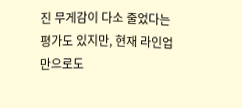진 무게감이 다소 줄었다는 평가도 있지만, 현재 라인업만으로도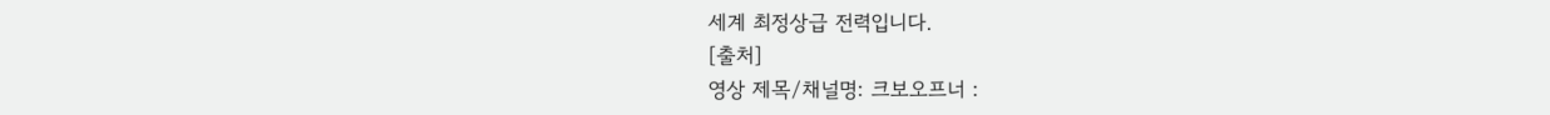세계 최정상급 전력입니다.
[출처]
영상 제목/채널명: 크보오프너 :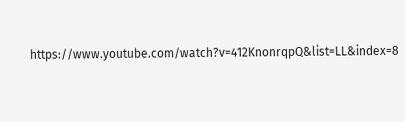https://www.youtube.com/watch?v=412KnonrqpQ&list=LL&index=8